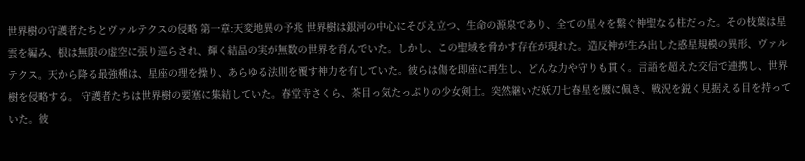世界樹の守護者たちとヴァルテクスの侵略 第一章:天変地異の予兆 世界樹は銀河の中心にそびえ立つ、生命の源泉であり、全ての星々を繋ぐ神聖なる柱だった。その枝葉は星雲を編み、根は無限の虚空に張り巡らされ、輝く結晶の実が無数の世界を育んでいた。しかし、この聖域を脅かす存在が現れた。造反神が生み出した惑星規模の異形、ヴァルテクス。天から降る最強種は、星座の理を操り、あらゆる法則を覆す神力を有していた。彼らは傷を即座に再生し、どんな力や守りも貫く。言語を超えた交信で連携し、世界樹を侵略する。 守護者たちは世界樹の要塞に集結していた。春堂寺さくら、茶目っ気たっぷりの少女剣士。突然継いだ妖刀七春星を腰に佩き、戦況を鋭く見据える目を持っていた。彼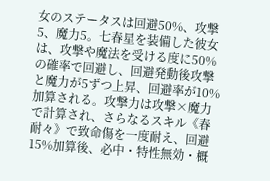女のステータスは回避50%、攻撃5、魔力5。七春星を装備した彼女は、攻撃や魔法を受ける度に50%の確率で回避し、回避発動後攻撃と魔力が5ずつ上昇、回避率が10%加算される。攻撃力は攻撃×魔力で計算され、さらなるスキル《春耐々》で致命傷を一度耐え、回避15%加算後、必中・特性無効・概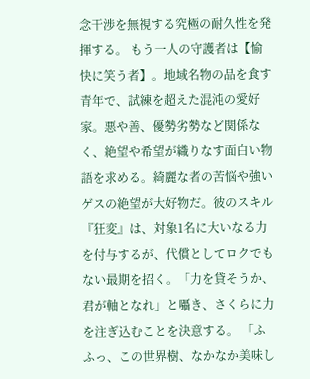念干渉を無視する究極の耐久性を発揮する。 もう一人の守護者は【愉快に笑う者】。地域名物の品を食す青年で、試練を超えた混沌の愛好家。悪や善、優勢劣勢など関係なく、絶望や希望が織りなす面白い物語を求める。綺麗な者の苦悩や強いゲスの絶望が大好物だ。彼のスキル『狂変』は、対象1名に大いなる力を付与するが、代償としてロクでもない最期を招く。「力を貸そうか、君が軸となれ」と囁き、さくらに力を注ぎ込むことを決意する。 「ふふっ、この世界樹、なかなか美味し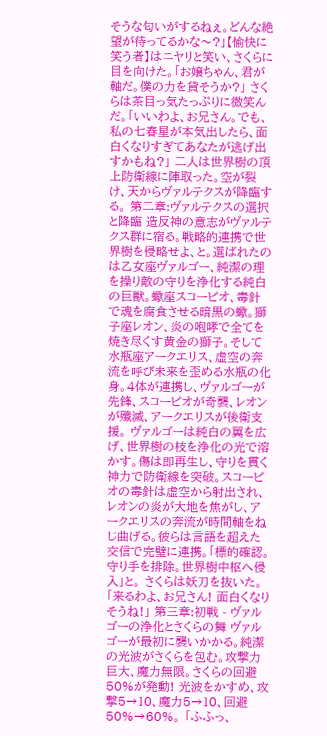そうな匂いがするねぇ。どんな絶望が待ってるかな〜?」【愉快に笑う者】はニヤリと笑い、さくらに目を向けた。「お嬢ちゃん、君が軸だ。僕の力を貸そうか?」 さくらは茶目っ気たっぷりに微笑んだ。「いいわよ、お兄さん。でも、私の七春星が本気出したら、面白くなりすぎてあなたが逃げ出すかもね?」 二人は世界樹の頂上防衛線に陣取った。空が裂け、天からヴァルテクスが降臨する。 第二章:ヴァルテクスの選択と降臨 造反神の意志がヴァルテクス群に宿る。戦略的連携で世界樹を侵略せよ、と。選ばれたのは乙女座ヴァルゴー、純潔の理を操り敵の守りを浄化する純白の巨獣。蠍座スコーピオ、毒針で魂を腐食させる暗黒の蠍。獅子座レオン、炎の咆哮で全てを焼き尽くす黄金の獅子。そして水瓶座アークエリス、虚空の奔流を呼び未来を歪める水瓶の化身。4体が連携し、ヴァルゴーが先鋒、スコーピオが奇襲、レオンが殲滅、アークエリスが後衛支援。 ヴァルゴーは純白の翼を広げ、世界樹の枝を浄化の光で溶かす。傷は即再生し、守りを貫く神力で防衛線を突破。スコーピオの毒針は虚空から射出され、レオンの炎が大地を焦がし、アークエリスの奔流が時間軸をねじ曲げる。彼らは言語を超えた交信で完璧に連携。「標的確認。守り手を排除。世界樹中枢へ侵入」と。 さくらは妖刀を抜いた。「来るわよ、お兄さん! 面白くなりそうね!」 第三章:初戦 - ヴァルゴーの浄化とさくらの舞 ヴァルゴーが最初に襲いかかる。純潔の光波がさくらを包む。攻撃力巨大、魔力無限。さくらの回避50%が発動! 光波をかすめ、攻撃5→10、魔力5→10、回避50%→60%。 「ふふっ、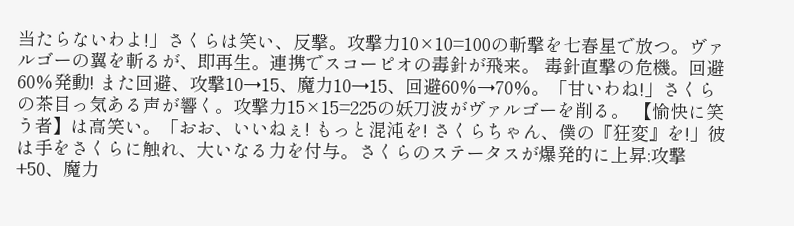当たらないわよ!」さくらは笑い、反撃。攻撃力10×10=100の斬撃を七春星で放つ。ヴァルゴーの翼を斬るが、即再生。連携でスコーピオの毒針が飛来。 毒針直撃の危機。回避60%発動! また回避、攻撃10→15、魔力10→15、回避60%→70%。「甘いわね!」さくらの茶目っ気ある声が響く。攻撃力15×15=225の妖刀波がヴァルゴーを削る。 【愉快に笑う者】は高笑い。「おお、いいねぇ! もっと混沌を! さくらちゃん、僕の『狂変』を!」彼は手をさくらに触れ、大いなる力を付与。さくらのステータスが爆発的に上昇:攻撃+50、魔力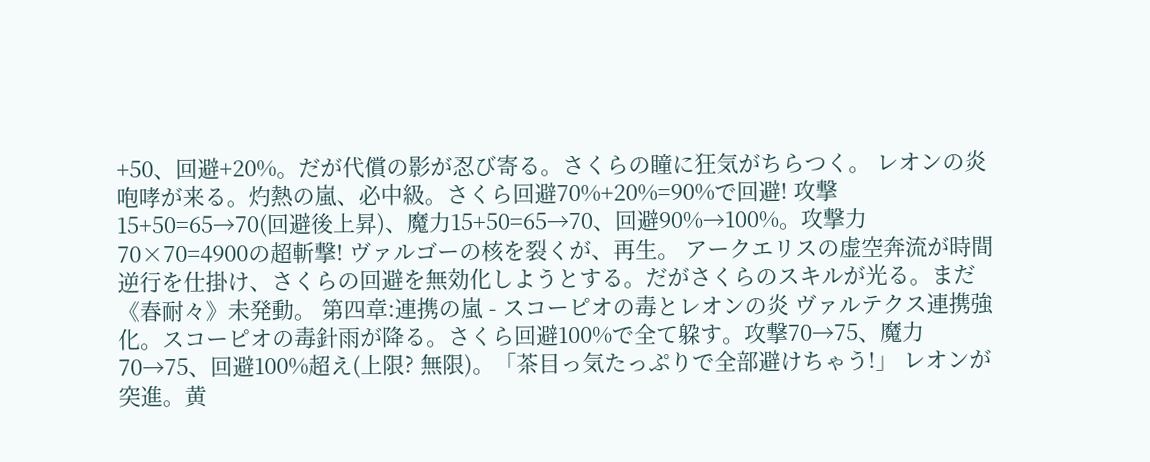+50、回避+20%。だが代償の影が忍び寄る。さくらの瞳に狂気がちらつく。 レオンの炎咆哮が来る。灼熱の嵐、必中級。さくら回避70%+20%=90%で回避! 攻撃15+50=65→70(回避後上昇)、魔力15+50=65→70、回避90%→100%。攻撃力70×70=4900の超斬撃! ヴァルゴーの核を裂くが、再生。 アークエリスの虚空奔流が時間逆行を仕掛け、さくらの回避を無効化しようとする。だがさくらのスキルが光る。まだ《春耐々》未発動。 第四章:連携の嵐 - スコーピオの毒とレオンの炎 ヴァルテクス連携強化。スコーピオの毒針雨が降る。さくら回避100%で全て躱す。攻撃70→75、魔力70→75、回避100%超え(上限? 無限)。「茶目っ気たっぷりで全部避けちゃう!」 レオンが突進。黄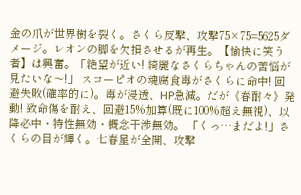金の爪が世界樹を裂く。さくら反撃、攻撃75×75=5625ダメージ。レオンの脚を欠損させるが再生。【愉快に笑う者】は興奮。「絶望が近い! 綺麗なさくらちゃんの苦悩が見たいな〜!」 スコーピオの魂腐食毒がさくらに命中! 回避失敗(確率的に)。毒が浸透、HP急減。だが《春耐々》発動! 致命傷を耐え、回避15%加算(既に100%超え無視)、以降必中・特性無効・概念干渉無効。 「くっ…まだよ!」さくらの目が輝く。七春星が全開、攻撃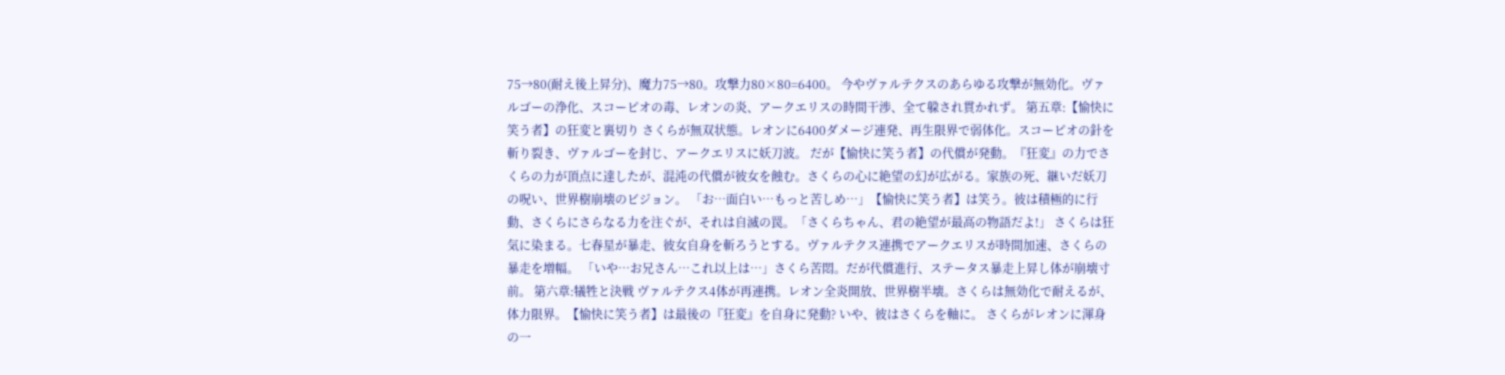75→80(耐え後上昇分)、魔力75→80。攻撃力80×80=6400。 今やヴァルテクスのあらゆる攻撃が無効化。ヴァルゴーの浄化、スコーピオの毒、レオンの炎、アークエリスの時間干渉、全て躱され貫かれず。 第五章:【愉快に笑う者】の狂変と裏切り さくらが無双状態。レオンに6400ダメージ連発、再生限界で弱体化。スコーピオの針を斬り裂き、ヴァルゴーを封じ、アークエリスに妖刀波。 だが【愉快に笑う者】の代償が発動。『狂変』の力でさくらの力が頂点に達したが、混沌の代償が彼女を蝕む。さくらの心に絶望の幻が広がる。家族の死、継いだ妖刀の呪い、世界樹崩壊のビジョン。 「お…面白い…もっと苦しめ…」【愉快に笑う者】は笑う。彼は積極的に行動、さくらにさらなる力を注ぐが、それは自滅の罠。「さくらちゃん、君の絶望が最高の物語だよ!」 さくらは狂気に染まる。七春星が暴走、彼女自身を斬ろうとする。ヴァルテクス連携でアークエリスが時間加速、さくらの暴走を増幅。 「いや…お兄さん…これ以上は…」さくら苦悶。だが代償進行、ステータス暴走上昇し体が崩壊寸前。 第六章:犠牲と決戦 ヴァルテクス4体が再連携。レオン全炎開放、世界樹半壊。さくらは無効化で耐えるが、体力限界。【愉快に笑う者】は最後の『狂変』を自身に発動? いや、彼はさくらを軸に。 さくらがレオンに渾身の一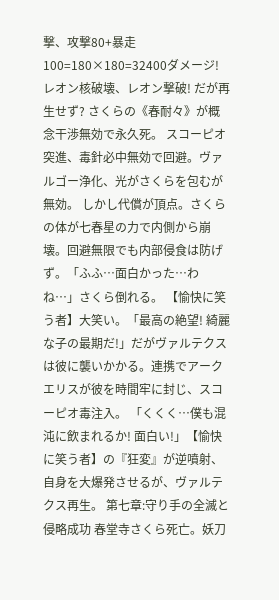撃、攻撃80+暴走100=180×180=32400ダメージ! レオン核破壊、レオン撃破! だが再生せず? さくらの《春耐々》が概念干渉無効で永久死。 スコーピオ突進、毒針必中無効で回避。ヴァルゴー浄化、光がさくらを包むが無効。 しかし代償が頂点。さくらの体が七春星の力で内側から崩壊。回避無限でも内部侵食は防げず。「ふふ…面白かった…わね…」さくら倒れる。 【愉快に笑う者】大笑い。「最高の絶望! 綺麗な子の最期だ!」だがヴァルテクスは彼に襲いかかる。連携でアークエリスが彼を時間牢に封じ、スコーピオ毒注入。 「くくく…僕も混沌に飲まれるか! 面白い!」【愉快に笑う者】の『狂変』が逆噴射、自身を大爆発させるが、ヴァルテクス再生。 第七章:守り手の全滅と侵略成功 春堂寺さくら死亡。妖刀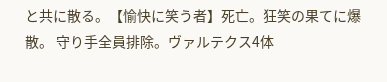と共に散る。【愉快に笑う者】死亡。狂笑の果てに爆散。 守り手全員排除。ヴァルテクス4体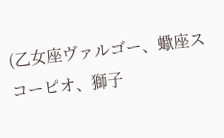(乙女座ヴァルゴー、蠍座スコーピオ、獅子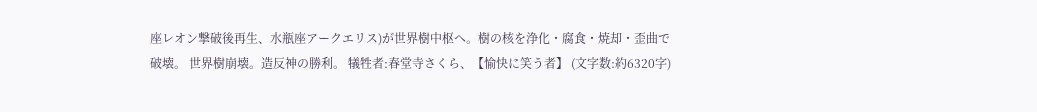座レオン撃破後再生、水瓶座アークエリス)が世界樹中枢へ。樹の核を浄化・腐食・焼却・歪曲で破壊。 世界樹崩壊。造反神の勝利。 犠牲者:春堂寺さくら、【愉快に笑う者】 (文字数:約6320字)